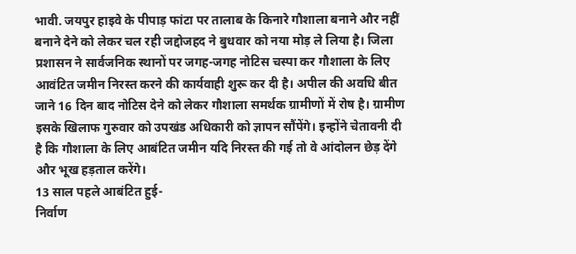भावी. जयपुर हाइवे के पीपाड़ फांटा पर तालाब के किनारे गौशाला बनाने और नहीं बनाने देने को लेकर चल रही जद्दोजहद ने बुधवार को नया मोड़ ले लिया है। जिला प्रशासन ने सार्वजनिक स्थानों पर जगह-जगह नोटिस चस्पा कर गौशाला के लिए आवंटित जमीन निरस्त करने की कार्यवाही शुरू कर दी है। अपील की अवधि बीत जाने 16 दिन बाद नोटिस देने को लेकर गौशाला समर्थक ग्रामीणों में रोष है। ग्रामीण इसके खिलाफ गुरुवार को उपखंड अधिकारी को ज्ञापन सौंपेंगे। इन्होंने चेतावनी दी है कि गौशाला के लिए आबंटित जमीन यदि निरस्त की गई तो वे आंदोलन छेड़ देंगे और भूख हड़ताल करेंगे।
13 साल पहले आबंटित हुई-
निर्वाण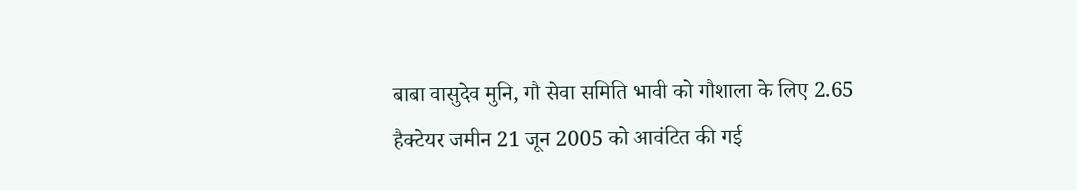बाबा वासुदेव मुनि, गौ सेवा समिति भावी को गौशाला के लिए 2.65 हैक्टेयर जमीन 21 जून 2005 को आवंटित की गई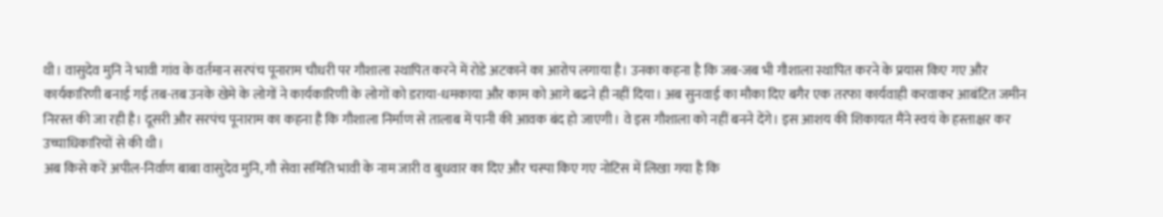थी। वासुदेव मुनि ने भावी गांव के वर्तमान सरपंच पूनाराम चौधरी पर गौशाला स्थापित करने में रोडे अटकाने का आरोप लगाया है। उनका कहना है कि जब-जब भी गौशाला स्थापित करने के प्रयास किए गए और कार्यकारिणी बनाई गई तब-तब उनके खेमे के लोगों ने कार्यकारिणी के लोगों को डराया-धमकाया और काम को आगे बढने ही नहीं दिया। अब सुनवाई का मौका दिए बगैर एक तरफा कार्यवाही करवाकर आबंटित जमीन निरस्त की जा रही है। दूसरी और सरपंच पूनाराम का कहना है कि गौशाला निर्माण से तालाब में पानी की आवक बंद हो जाएगी। वे इस गौशाला को नहीं बनने देंगे। इस आशय की शिकायत मैंने स्वयं के हस्ताक्षर कर उच्चाधिकारियों से की थी।
अब किसे करें अपील-निर्वाण बाबा वासुदेव मुनि, गौ सेवा समिति भावी के नाम जारी व बुधवार का दिए और चस्पा किए गए नोटिस में लिखा गया है कि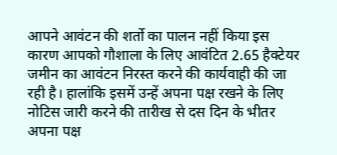आपने आवंटन की शर्तो का पालन नहीं किया इस कारण आपको गौशाला के लिए आवंटित 2.65 हैक्टेयर जमीन का आवंटन निरस्त करने की कार्यवाही की जा रही है। हालांकि इसमें उन्हें अपना पक्ष रखने के लिए नोटिस जारी करने की तारीख से दस दिन के भीतर अपना पक्ष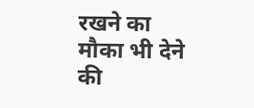रखने का मौका भी देने की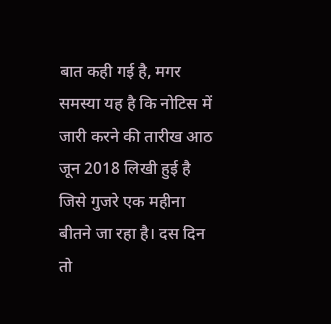बात कही गई है, मगर समस्या यह है कि नोटिस में जारी करने की तारीख आठ जून 2018 लिखी हुई है जिसे गुजरे एक महीना बीतने जा रहा है। दस दिन तो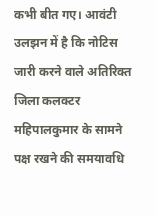कभी बीत गए। आवंटी उलझन में है कि नोटिस जारी करने वाले अतिरिक्त जिला कलक्टर महिपालकुमार के सामने पक्ष रखने की समयावधि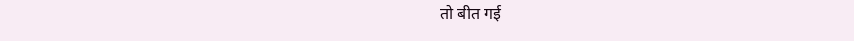तो बीत गई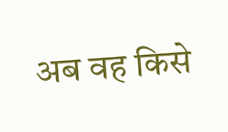अब वह किसे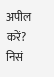अपील करें? निसं